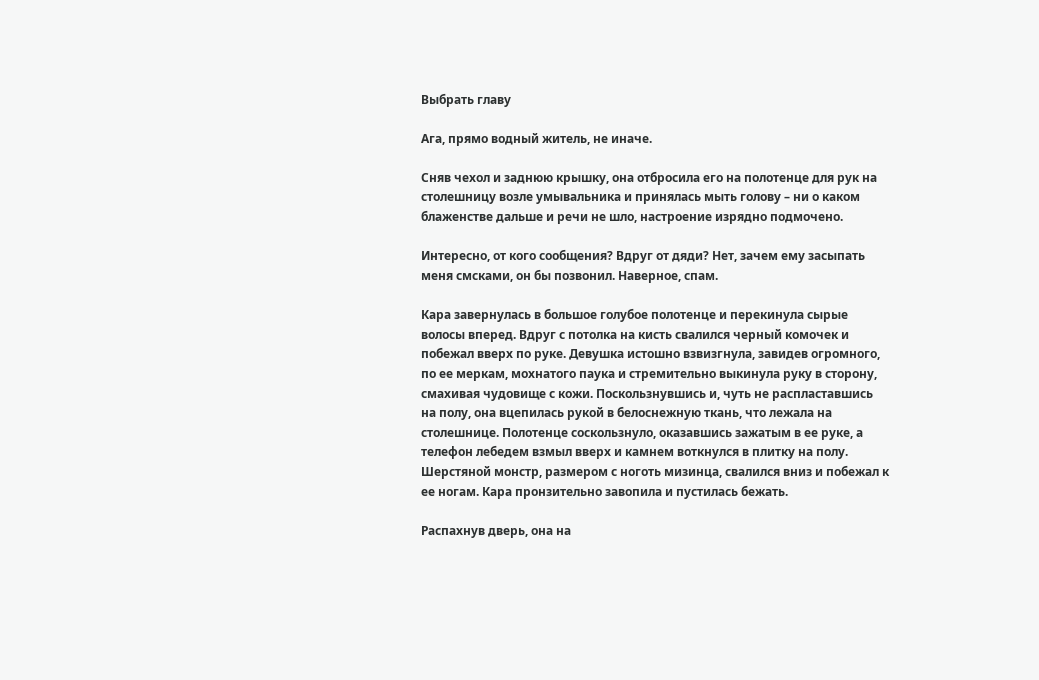Выбрать главу

Ага, прямо водный житель, не иначе.

Сняв чехол и заднюю крышку, она отбросила его на полотенце для рук на столешницу возле умывальника и принялась мыть голову – ни о каком блаженстве дальше и речи не шло, настроение изрядно подмочено.

Интересно, от кого сообщения? Вдруг от дяди? Нет, зачем ему засыпать меня смсками, он бы позвонил. Наверное, спам.

Кара завернулась в большое голубое полотенце и перекинула сырые волосы вперед. Вдруг с потолка на кисть свалился черный комочек и побежал вверх по руке. Девушка истошно взвизгнула, завидев огромного, по ее меркам, мохнатого паука и стремительно выкинула руку в сторону, смахивая чудовище с кожи. Поскользнувшись и, чуть не распластавшись на полу, она вцепилась рукой в белоснежную ткань, что лежала на столешнице. Полотенце соскользнуло, оказавшись зажатым в ее руке, а телефон лебедем взмыл вверх и камнем воткнулся в плитку на полу. Шерстяной монстр, размером с ноготь мизинца, свалился вниз и побежал к ее ногам. Кара пронзительно завопила и пустилась бежать.

Распахнув дверь, она на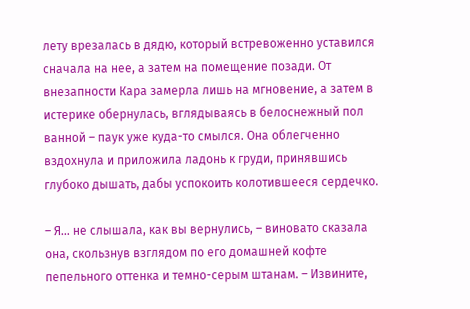лету врезалась в дядю, который встревоженно уставился сначала на нее, а затем на помещение позади. От внезапности Кара замерла лишь на мгновение, а затем в истерике обернулась, вглядываясь в белоснежный пол ванной – паук уже куда-то смылся. Она облегченно вздохнула и приложила ладонь к груди, принявшись глубоко дышать, дабы успокоить колотившееся сердечко.

– Я… не слышала, как вы вернулись, – виновато сказала она, скользнув взглядом по его домашней кофте пепельного оттенка и темно-серым штанам. – Извините,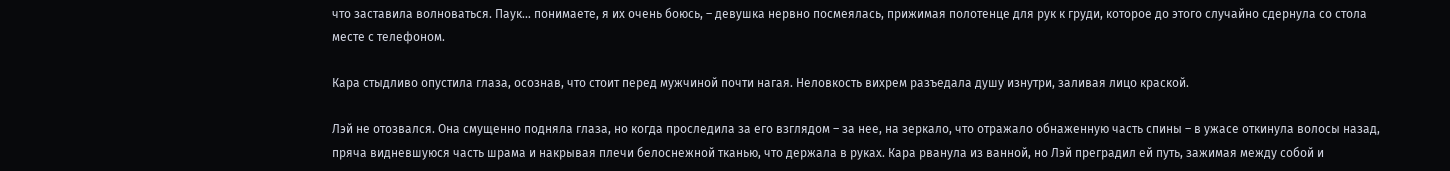что заставила волноваться. Паук… понимаете, я их очень боюсь, – девушка нервно посмеялась, прижимая полотенце для рук к груди, которое до этого случайно сдернула со стола месте с телефоном.

Кара стыдливо опустила глаза, осознав, что стоит перед мужчиной почти нагая. Неловкость вихрем разъедала душу изнутри, заливая лицо краской.

Лэй не отозвался. Она смущенно подняла глаза, но когда проследила за его взглядом – за нее, на зеркало, что отражало обнаженную часть спины – в ужасе откинула волосы назад, пряча видневшуюся часть шрама и накрывая плечи белоснежной тканью, что держала в руках. Кара рванула из ванной, но Лэй преградил ей путь, зажимая между собой и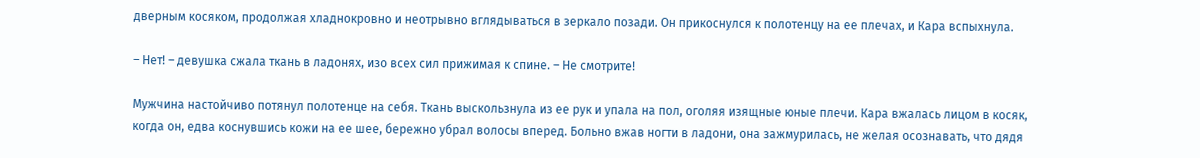дверным косяком, продолжая хладнокровно и неотрывно вглядываться в зеркало позади. Он прикоснулся к полотенцу на ее плечах, и Кара вспыхнула.

– Нет! – девушка сжала ткань в ладонях, изо всех сил прижимая к спине. – Не смотрите!

Мужчина настойчиво потянул полотенце на себя. Ткань выскользнула из ее рук и упала на пол, оголяя изящные юные плечи. Кара вжалась лицом в косяк, когда он, едва коснувшись кожи на ее шее, бережно убрал волосы вперед. Больно вжав ногти в ладони, она зажмурилась, не желая осознавать, что дядя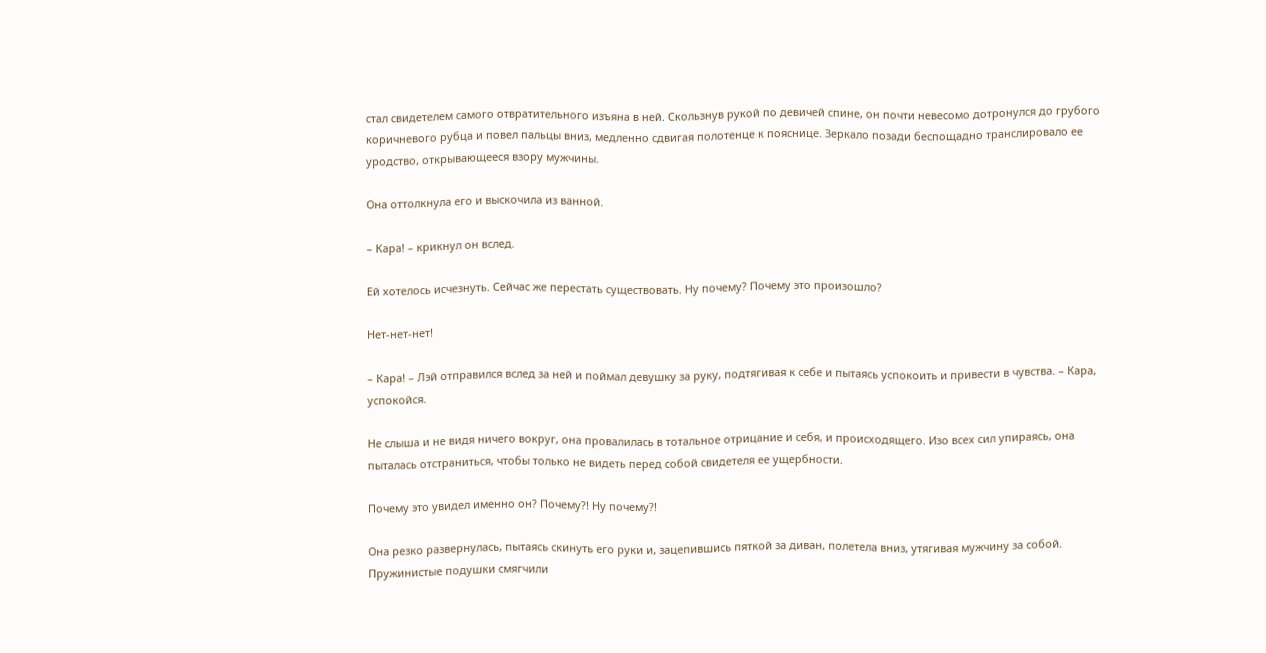стал свидетелем самого отвратительного изъяна в ней. Скользнув рукой по девичей спине, он почти невесомо дотронулся до грубого коричневого рубца и повел пальцы вниз, медленно сдвигая полотенце к пояснице. Зеркало позади беспощадно транслировало ее уродство, открывающееся взору мужчины.

Она оттолкнула его и выскочила из ванной.

– Кара! – крикнул он вслед.

Ей хотелось исчезнуть. Сейчас же перестать существовать. Ну почему? Почему это произошло?

Нет-нет-нет!

– Кара! – Лэй отправился вслед за ней и поймал девушку за руку, подтягивая к себе и пытаясь успокоить и привести в чувства. – Кара, успокойся.

Не слыша и не видя ничего вокруг, она провалилась в тотальное отрицание и себя, и происходящего. Изо всех сил упираясь, она пыталась отстраниться, чтобы только не видеть перед собой свидетеля ее ущербности.

Почему это увидел именно он? Почему?! Ну почему?!

Она резко развернулась, пытаясь скинуть его руки и, зацепившись пяткой за диван, полетела вниз, утягивая мужчину за собой. Пружинистые подушки смягчили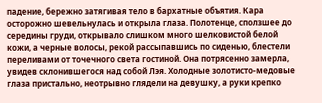падение, бережно затягивая тело в бархатные объятия. Кара осторожно шевельнулась и открыла глаза. Полотенце, сползшее до середины груди, открывало слишком много шелковистой белой кожи, а черные волосы, рекой рассыпавшись по сиденью, блестели переливами от точечного света гостиной. Она потрясенно замерла, увидев склонившегося над собой Лэя. Холодные золотисто-медовые глаза пристально, неотрывно глядели на девушку, а руки крепко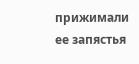прижимали ее запястья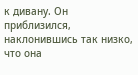к дивану. Он приблизился, наклонившись так низко, что она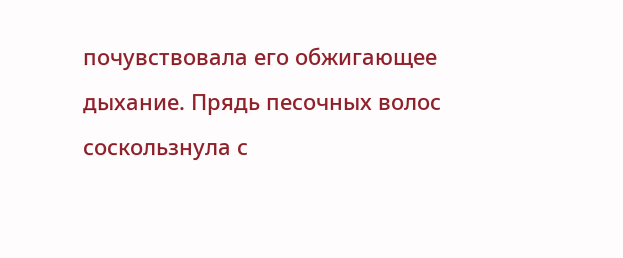почувствовала его обжигающее дыхание. Прядь песочных волос соскользнула с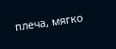плеча, мягко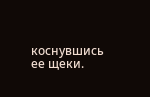коснувшись ее щеки.